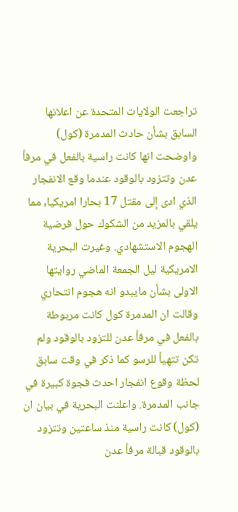تراجعت الولايات المتحدة عن اعلانها السابق بشأن حادث المدمرة (كول) واوضحت انها كانت راسية بالفعل في مرفأ عدن وتتزود بالوقود عندما وقع الانفجار الذي ادى إلى مقتل 17 بحارا امريكيا, مما يلقي بالمزيد من الشكوك حول فرضية الهجوم الاستشهادي. وغيرت البحرية الامريكية ليل الجمعة الماضي روايتها الاولى بشأن مايبدو انه هجوم انتحاري وقالت ان المدمرة كول كانت مربوطة بالفعل في مرفأ عدن للتزود بالوقود ولم تكن تتهيأ للرسو كما ذكر في وقت سابق لحظة وقوع انفجار احدث فجوة كبيرة في جانب المدمرة. واعلنت البحرية في بيان ان (كول) كانت راسية منذ ساعتين وتتزود بالوقود قبالة مرفأ عدن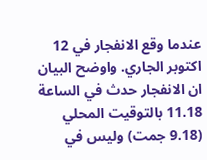عندما وقع الانفجار في 12 اكتوبر الجاري. واوضح البيان ان الانفجار حدث في الساعة 11.18 بالتوقيت المحلي (9.18 جمت) وليس في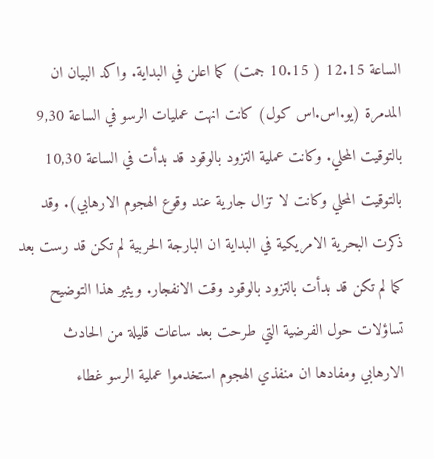الساعة 12.15 ( 10.15 جمت) كما اعلن في البداية. واكد البيان ان المدمرة (يو.اس.اس كول) كانت انهت عمليات الرسو في الساعة 9,30 بالتوقيت المحلي. وكانت عملية التزود بالوقود قد بدأت في الساعة 10,30 بالتوقيت المحلي وكانت لا تزال جارية عند وقوع الهجوم الارهابي). وقد ذكرت البحرية الامريكية في البداية ان البارجة الحربية لم تكن قد رست بعد كما لم تكن قد بدأت بالتزود بالوقود وقت الانفجار. ويثير هذا التوضيح تساؤلات حول الفرضية التي طرحت بعد ساعات قليلة من الحادث الارهابي ومفادها ان منفذي الهجوم استخدموا عملية الرسو غطاء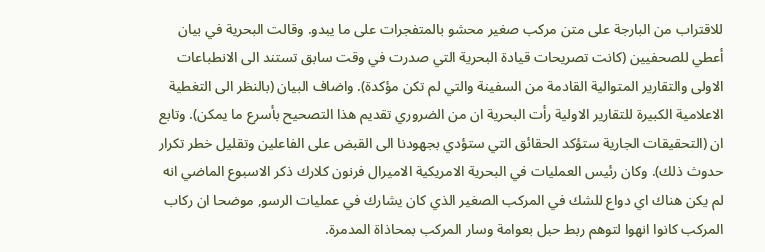للاقتراب من البارجة على متن مركب صغير محشو بالمتفجرات على ما يبدو. وقالت البحرية في بيان أعطي للصحفيين (كانت تصريحات قيادة البحرية التي صدرت في وقت سابق تستند الى الانطباعات الاولى والتقارير المتوالية القادمة من السفينة والتي لم تكن مؤكدة). واضاف البيان (بالنظر الى التغطية الاعلامية الكبيرة للتقارير الاولية رأت البحرية ان من الضروري تقديم هذا التصحيح بأسرع ما يمكن). وتابع ان (التحقيقات الجارية ستؤكد الحقائق التي ستؤدي بجهودنا الى القبض على الفاعلين وتقليل خطر تكرار حدوث ذلك). وكان رئيس العمليات في البحرية الامريكية الاميرال فرنون كلارك ذكر الاسبوع الماضي انه لم يكن هناك اي دواع للشك في المركب الصغير الذي كان يشارك في عمليات الرسو, موضحا ان ركاب المركب كانوا انهوا لتوهم ربط حبل بعوامة وسار المركب بمحاذاة المدمرة.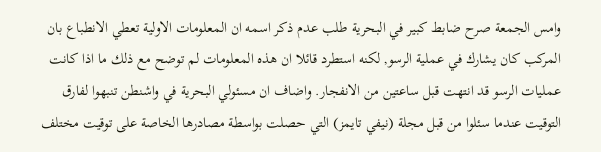وامس الجمعة صرح ضابط كبير في البحرية طلب عدم ذكر اسمه ان المعلومات الاولية تعطي الانطباع بان المركب كان يشارك في عملية الرسو, لكنه استطرد قائلا ان هذه المعلومات لم توضح مع ذلك ما اذا كانت عمليات الرسو قد انتهت قبل ساعتين من الانفجار. واضاف ان مسئولي البحرية في واشنطن تنبهوا لفارق التوقيت عندما سئلوا من قبل مجلة (نيفي تايمز) التي حصلت بواسطة مصادرها الخاصة على توقيت مختلف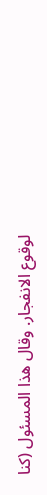لوقوع الانفجار. وقال هذا المسئول (كنا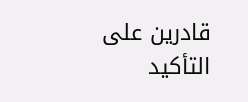قادرين على التأكيد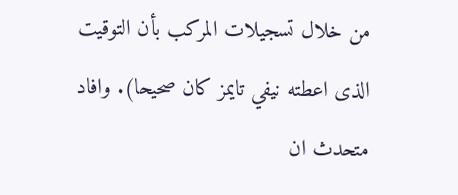من خلال تسجيلات المركب بأن التوقيت الذى اعطته نيفي تايمز كان صحيحا). وافاد متحدث ان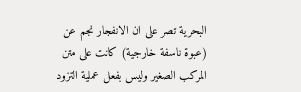البحرية تصر على ان الانفجار نجم عن (عبوة ناسفة خارجية) كانت على متن المركب الصغير وليس بفعل عملية التزود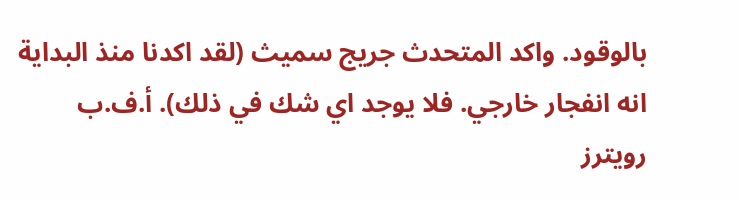بالوقود. واكد المتحدث جريج سميث (لقد اكدنا منذ البداية انه انفجار خارجي. فلا يوجد اي شك في ذلك). أ.ف.ب رويترز